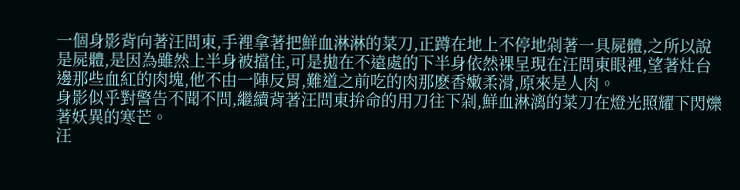一個身影背向著汪問東,手裡拿著把鮮血淋淋的菜刀,正蹲在地上不停地剁著一具屍體,之所以說是屍體,是因為雖然上半身被擋住,可是拋在不遠處的下半身依然裸呈現在汪問東眼裡,望著灶台邊那些血紅的肉塊,他不由一陣反胃,難道之前吃的肉那麽香嫩柔滑,原來是人肉。
身影似乎對警告不聞不問,繼續背著汪問東拚命的用刀往下剁,鮮血淋漓的菜刀在燈光照耀下閃爍著妖異的寒芒。
汪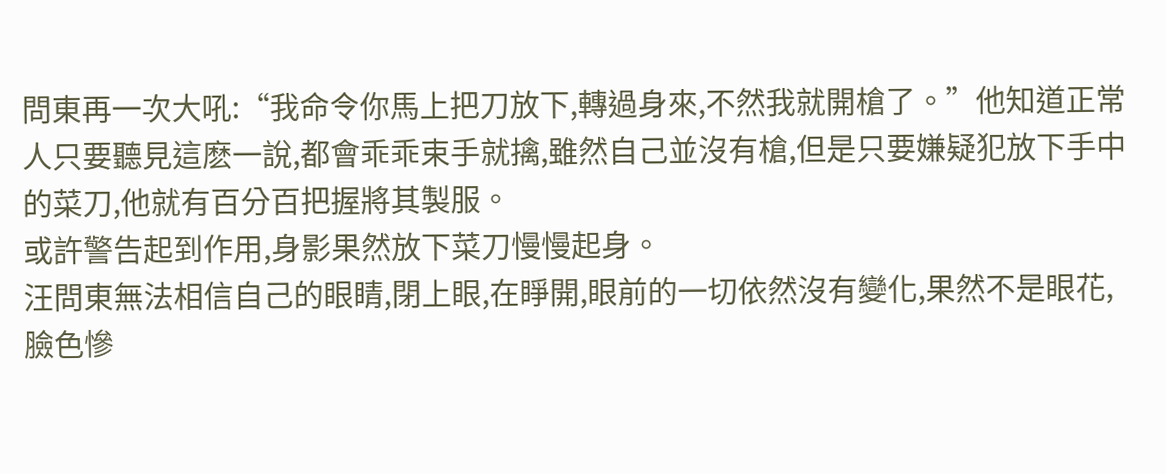問東再一次大吼:“我命令你馬上把刀放下,轉過身來,不然我就開槍了。”他知道正常人只要聽見這麽一說,都會乖乖束手就擒,雖然自己並沒有槍,但是只要嫌疑犯放下手中的菜刀,他就有百分百把握將其製服。
或許警告起到作用,身影果然放下菜刀慢慢起身。
汪問東無法相信自己的眼睛,閉上眼,在睜開,眼前的一切依然沒有變化,果然不是眼花,臉色慘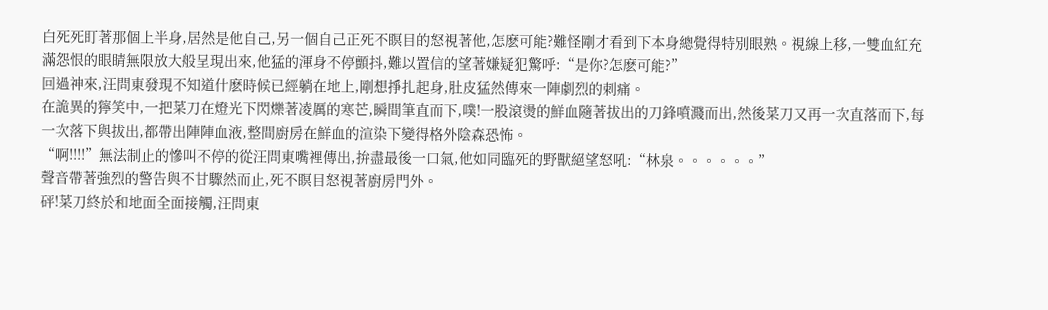白死死盯著那個上半身,居然是他自己,另一個自己正死不瞑目的怒視著他,怎麽可能?難怪剛才看到下本身總覺得特別眼熟。視線上移,一雙血紅充滿怨恨的眼睛無限放大般呈現出來,他猛的渾身不停顫抖,難以置信的望著嫌疑犯驚呼:“是你?怎麽可能?”
回過神來,汪問東發現不知道什麽時候已經躺在地上,剛想掙扎起身,肚皮猛然傳來一陣劇烈的刺痛。
在詭異的獰笑中,一把菜刀在燈光下閃爍著凌厲的寒芒,瞬間筆直而下,噗!一股滾燙的鮮血隨著拔出的刀鋒噴濺而出,然後菜刀又再一次直落而下,每一次落下與拔出,都帶出陣陣血液,整間廚房在鮮血的渲染下變得格外陰森恐怖。
“啊!!!!”無法制止的慘叫不停的從汪問東嘴裡傳出,拚盡最後一口氣,他如同臨死的野獸絕望怒吼:“林泉。。。。。。”
聲音帶著強烈的警告與不甘驟然而止,死不瞑目怒視著廚房門外。
砰!菜刀終於和地面全面接觸,汪問東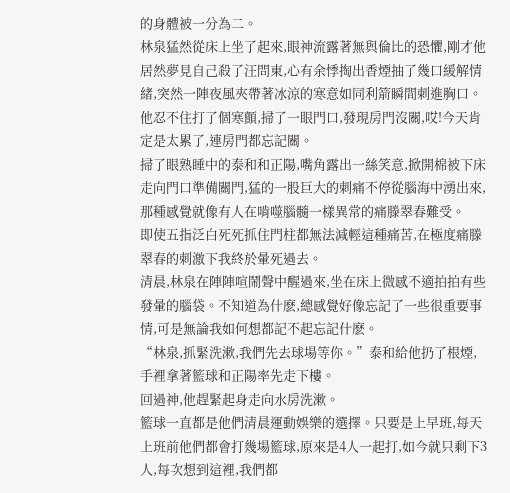的身體被一分為二。
林泉猛然從床上坐了起來,眼神流露著無與倫比的恐懼,剛才他居然夢見自己殺了汪問東,心有余悸掏出香煙抽了幾口緩解情緒,突然一陣夜風夾帶著冰涼的寒意如同利箭瞬間刺進胸口。
他忍不住打了個寒顫,掃了一眼門口,發現房門沒關,哎!今天肯定是太累了,連房門都忘記關。
掃了眼熟睡中的泰和和正陽,嘴角露出一絲笑意,掀開棉被下床走向門口準備關門,猛的一股巨大的刺痛不停從腦海中湧出來,那種感覺就像有人在啃噬腦髓一樣異常的痛滕翠春難受。
即使五指泛白死死抓住門柱都無法減輕這種痛苦,在極度痛滕翠春的刺激下我終於暈死過去。
清晨,林泉在陣陣喧鬧聲中醒過來,坐在床上微感不適拍拍有些發暈的腦袋。不知道為什麽,總感覺好像忘記了一些很重要事情,可是無論我如何想都記不起忘記什麽。
“林泉,抓緊洗漱,我們先去球場等你。”泰和給他扔了根煙,手裡拿著籃球和正陽率先走下樓。
回過神,他趕緊起身走向水房洗漱。
籃球一直都是他們清晨運動娛樂的選擇。只要是上早班,每天上班前他們都會打幾場籃球,原來是4人一起打,如今就只剩下3人,每次想到這裡,我們都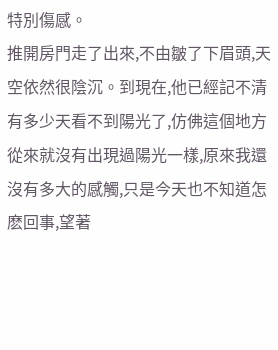特別傷感。
推開房門走了出來,不由皺了下眉頭,天空依然很陰沉。到現在,他已經記不清有多少天看不到陽光了,仿佛這個地方從來就沒有出現過陽光一樣,原來我還沒有多大的感觸,只是今天也不知道怎麽回事,望著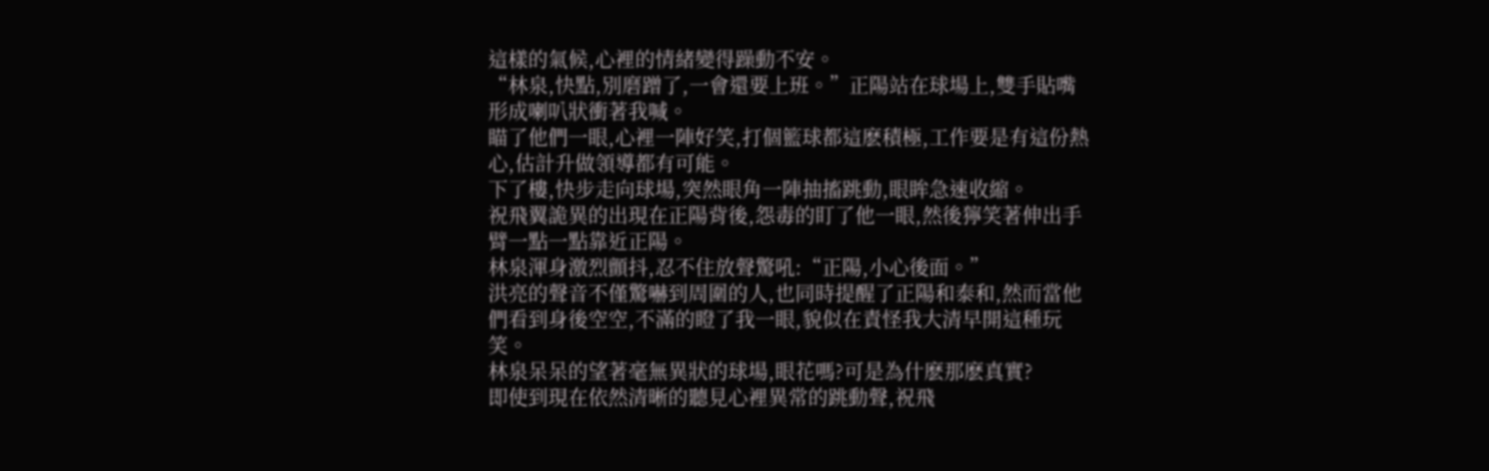這樣的氣候,心裡的情緒變得躁動不安。
“林泉,快點,別磨蹭了,一會還要上班。”正陽站在球場上,雙手貼嘴形成喇叭狀衝著我喊。
瞄了他們一眼,心裡一陣好笑,打個籃球都這麽積極,工作要是有這份熱心,估計升做領導都有可能。
下了樓,快步走向球場,突然眼角一陣抽搐跳動,眼眸急速收縮。
祝飛翼詭異的出現在正陽背後,怨毒的盯了他一眼,然後獰笑著伸出手臂一點一點靠近正陽。
林泉渾身激烈顫抖,忍不住放聲驚吼:“正陽,小心後面。”
洪亮的聲音不僅驚嚇到周圍的人,也同時提醒了正陽和泰和,然而當他們看到身後空空,不滿的瞪了我一眼,貌似在責怪我大清早開這種玩笑。
林泉呆呆的望著毫無異狀的球場,眼花嗎?可是為什麽那麽真實?
即使到現在依然清晰的聽見心裡異常的跳動聲,祝飛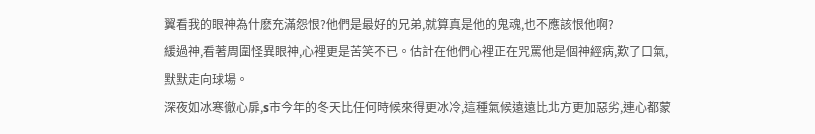翼看我的眼神為什麽充滿怨恨?他們是最好的兄弟,就算真是他的鬼魂,也不應該恨他啊?
緩過神,看著周圍怪異眼神,心裡更是苦笑不已。估計在他們心裡正在咒罵他是個神經病,歎了口氣,默默走向球場。
深夜如冰寒徹心扉,s市今年的冬天比任何時候來得更冰冷,這種氣候遠遠比北方更加惡劣,連心都蒙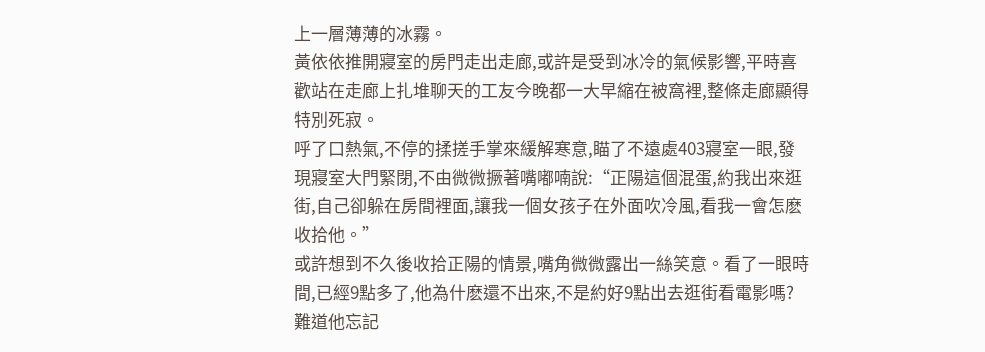上一層薄薄的冰霧。
黃依依推開寢室的房門走出走廊,或許是受到冰冷的氣候影響,平時喜歡站在走廊上扎堆聊天的工友今晚都一大早縮在被窩裡,整條走廊顯得特別死寂。
呼了口熱氣,不停的揉搓手掌來緩解寒意,瞄了不遠處403寢室一眼,發現寢室大門緊閉,不由微微撅著嘴嘟喃說:“正陽這個混蛋,約我出來逛街,自己卻躲在房間裡面,讓我一個女孩子在外面吹冷風,看我一會怎麽收拾他。”
或許想到不久後收拾正陽的情景,嘴角微微露出一絲笑意。看了一眼時間,已經9點多了,他為什麽還不出來,不是約好9點出去逛街看電影嗎?難道他忘記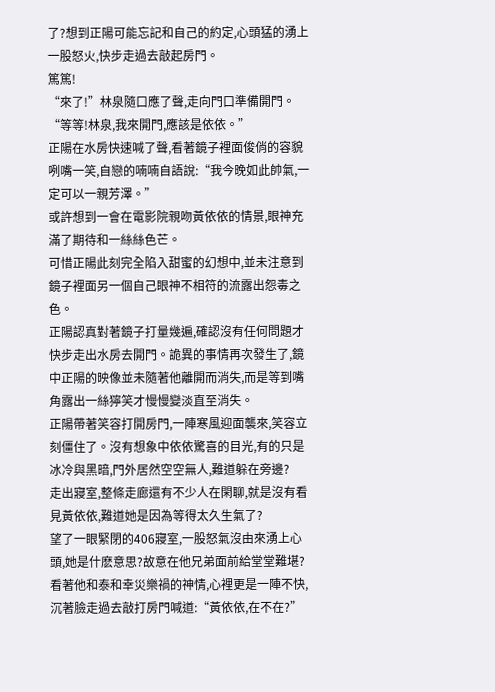了?想到正陽可能忘記和自己的約定,心頭猛的湧上一股怒火,快步走過去敲起房門。
篤篤!
“來了!”林泉隨口應了聲,走向門口準備開門。
“等等!林泉,我來開門,應該是依依。”
正陽在水房快速喊了聲,看著鏡子裡面俊俏的容貌咧嘴一笑,自戀的喃喃自語說:“我今晚如此帥氣,一定可以一親芳澤。”
或許想到一會在電影院親吻黃依依的情景,眼神充滿了期待和一絲絲色芒。
可惜正陽此刻完全陷入甜蜜的幻想中,並未注意到鏡子裡面另一個自己眼神不相符的流露出怨毒之色。
正陽認真對著鏡子打量幾遍,確認沒有任何問題才快步走出水房去開門。詭異的事情再次發生了,鏡中正陽的映像並未隨著他離開而消失,而是等到嘴角露出一絲獰笑才慢慢變淡直至消失。
正陽帶著笑容打開房門,一陣寒風迎面襲來,笑容立刻僵住了。沒有想象中依依驚喜的目光,有的只是冰冷與黑暗,門外居然空空無人,難道躲在旁邊?
走出寢室,整條走廊還有不少人在閑聊,就是沒有看見黃依依,難道她是因為等得太久生氣了?
望了一眼緊閉的406寢室,一股怒氣沒由來湧上心頭,她是什麽意思?故意在他兄弟面前給堂堂難堪?看著他和泰和幸災樂禍的神情,心裡更是一陣不快,沉著臉走過去敲打房門喊道:“黃依依,在不在?”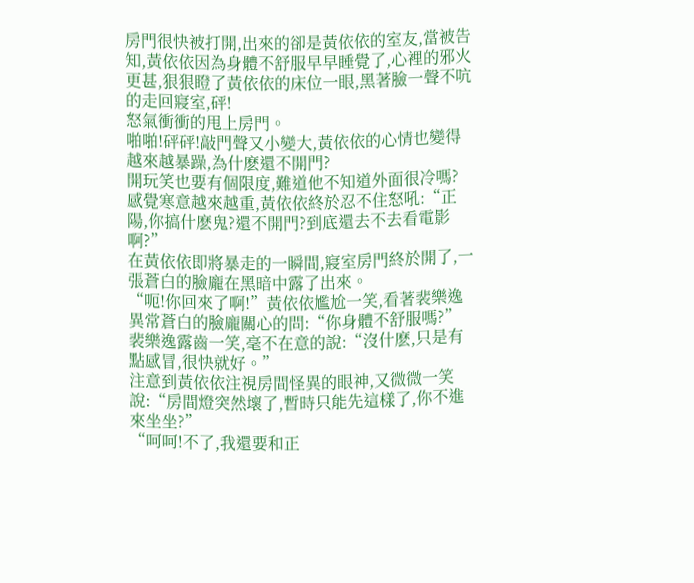房門很快被打開,出來的卻是黃依依的室友,當被告知,黃依依因為身體不舒服早早睡覺了,心裡的邪火更甚,狠狠瞪了黃依依的床位一眼,黑著臉一聲不吭的走回寢室,砰!
怒氣衝衝的甩上房門。
啪啪!砰砰!敲門聲又小變大,黃依依的心情也變得越來越暴躁,為什麽還不開門?
開玩笑也要有個限度,難道他不知道外面很冷嗎?
感覺寒意越來越重,黃依依終於忍不住怒吼:“正陽,你搞什麽鬼?還不開門?到底還去不去看電影啊?”
在黃依依即將暴走的一瞬間,寢室房門終於開了,一張蒼白的臉龐在黑暗中露了出來。
“呃!你回來了啊!”黃依依尷尬一笑,看著裴樂逸異常蒼白的臉龐關心的問:“你身體不舒服嗎?”
裴樂逸露齒一笑,毫不在意的說:“沒什麽,只是有點感冒,很快就好。”
注意到黃依依注視房間怪異的眼神,又微微一笑說:“房間燈突然壞了,暫時只能先這樣了,你不進來坐坐?”
“呵呵!不了,我還要和正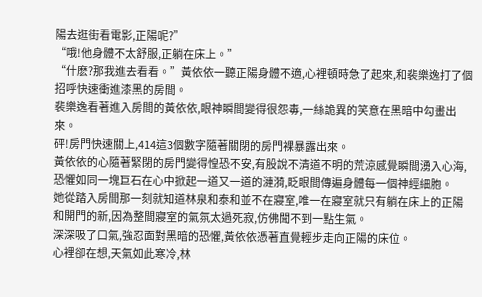陽去逛街看電影,正陽呢?”
“哦!他身體不太舒服,正躺在床上。”
“什麽?那我進去看看。”黃依依一聽正陽身體不適,心裡頓時急了起來,和裴樂逸打了個招呼快速衝進漆黑的房間。
裴樂逸看著進入房間的黃依依,眼神瞬間變得很怨毒,一絲詭異的笑意在黑暗中勾畫出來。
砰!房門快速關上,414這3個數字隨著關閉的房門裸暴露出來。
黃依依的心隨著緊閉的房門變得惶恐不安,有股說不清道不明的荒涼感覺瞬間湧入心海,恐懼如同一塊巨石在心中掀起一道又一道的漣漪,眨眼間傳遍身體每一個神經細胞。
她從踏入房間那一刻就知道林泉和泰和並不在寢室,唯一在寢室就只有躺在床上的正陽和開門的新,因為整間寢室的氣氛太過死寂,仿佛聞不到一點生氣。
深深吸了口氣,強忍面對黑暗的恐懼,黃依依憑著直覺輕步走向正陽的床位。
心裡卻在想,天氣如此寒冷,林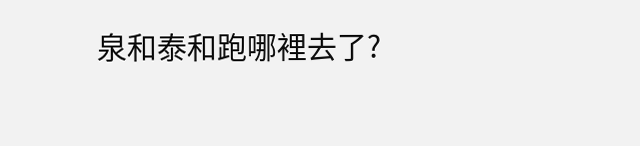泉和泰和跑哪裡去了?